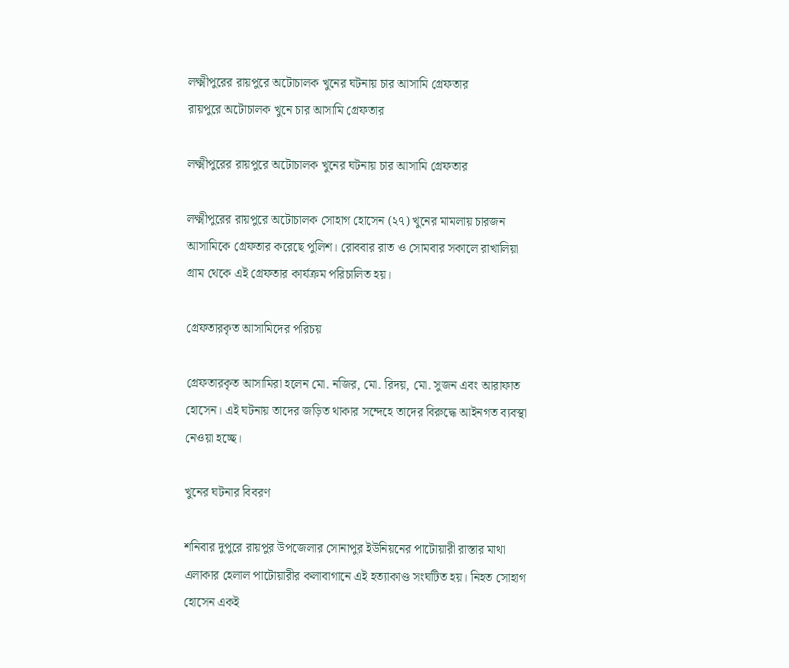লক্ষ্মীপুরের রায়পুরে অটোচালক খুনের ঘটনায় চার আসামি গ্রেফতার
রায়পুরে অটোচালক খুনে চার আসামি গ্রেফতার

লক্ষ্মীপুরের রায়পুরে অটোচালক খুনের ঘটনায় চার আসামি গ্রেফতার

লক্ষ্মীপুরের রায়পুরে অটোচালক সোহাগ হোসেন (২৭) খুনের মামলায় চারজন আসামিকে গ্রেফতার করেছে পুলিশ। রোববার রাত ও সোমবার সকালে রাখালিয়া গ্রাম থেকে এই গ্রেফতার কার্যক্রম পরিচালিত হয়।

গ্রেফতারকৃত আসামিদের পরিচয়

গ্রেফতারকৃত আসামিরা হলেন মো. নজির, মো. রিদয়, মো. সুজন এবং আরাফাত হোসেন। এই ঘটনায় তাদের জড়িত থাকার সন্দেহে তাদের বিরুদ্ধে আইনগত ব্যবস্থা নেওয়া হচ্ছে।

খুনের ঘটনার বিবরণ

শনিবার দুপুরে রায়পুর উপজেলার সোনাপুর ইউনিয়নের পাটোয়ারী রাস্তার মাথা এলাকার হেলাল পাটোয়ারীর কলাবাগানে এই হত্যাকাণ্ড সংঘটিত হয়। নিহত সোহাগ হোসেন একই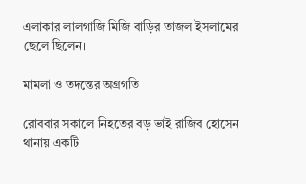এলাকার লালগাজি মিজি বাড়ির তাজল ইসলামের ছেলে ছিলেন।

মামলা ও তদন্তের অগ্রগতি

রোববার সকালে নিহতের বড় ভাই রাজিব হোসেন থানায় একটি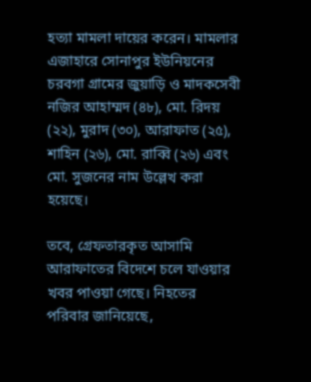হত্যা মামলা দায়ের করেন। মামলার এজাহারে সোনাপুর ইউনিয়নের চরবগা গ্রামের জুয়াড়ি ও মাদকসেবী নজির আহাম্মদ (৪৮), মো. রিদয় (২২), মুরাদ (৩০), আরাফাত (২৫), শাহিন (২৬), মো. রাব্বি (২৬) এবং মো. সুজনের নাম উল্লেখ করা হয়েছে।

তবে, গ্রেফতারকৃত আসামি আরাফাতের বিদেশে চলে যাওয়ার খবর পাওয়া গেছে। নিহতের পরিবার জানিয়েছে,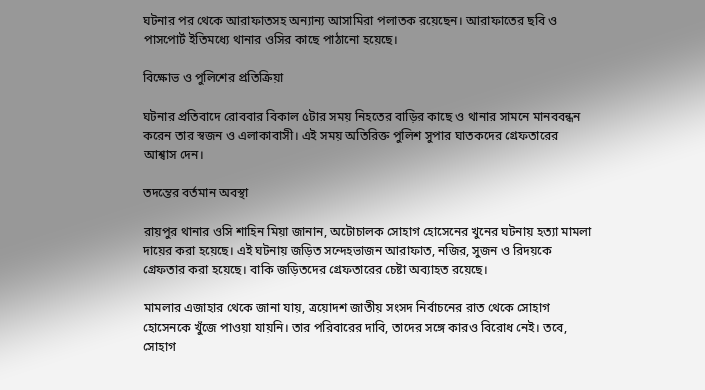ঘটনার পর থেকে আরাফাতসহ অন্যান্য আসামিরা পলাতক রয়েছেন। আরাফাতের ছবি ও পাসপোর্ট ইতিমধ্যে থানার ওসির কাছে পাঠানো হয়েছে।

বিক্ষোভ ও পুলিশের প্রতিক্রিয়া

ঘটনার প্রতিবাদে রোববার বিকাল ৫টার সময় নিহতের বাড়ির কাছে ও থানার সামনে মানববন্ধন করেন তার স্বজন ও এলাকাবাসী। এই সময় অতিরিক্ত পুলিশ সুপার ঘাতকদের গ্রেফতারের আশ্বাস দেন।

তদন্তের বর্তমান অবস্থা

রায়পুর থানার ওসি শাহিন মিয়া জানান, অটোচালক সোহাগ হোসেনের খুনের ঘটনায় হত্যা মামলা দায়ের করা হয়েছে। এই ঘটনায় জড়িত সন্দেহভাজন আরাফাত, নজির, সুজন ও রিদয়কে গ্রেফতার করা হয়েছে। বাকি জড়িতদের গ্রেফতারের চেষ্টা অব্যাহত রয়েছে।

মামলার এজাহার থেকে জানা যায়, ত্রয়োদশ জাতীয় সংসদ নির্বাচনের রাত থেকে সোহাগ হোসেনকে খুঁজে পাওয়া যায়নি। তার পরিবারের দাবি, তাদের সঙ্গে কারও বিরোধ নেই। তবে, সোহাগ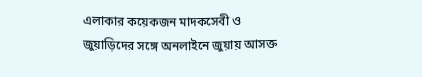এলাকার কয়েকজন মাদকসেবী ও জুয়াড়িদের সঙ্গে অনলাইনে জুয়ায় আসক্ত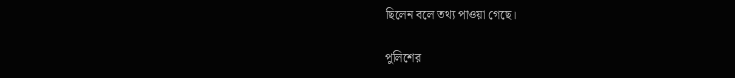ছিলেন বলে তথ্য পাওয়া গেছে।

পুলিশের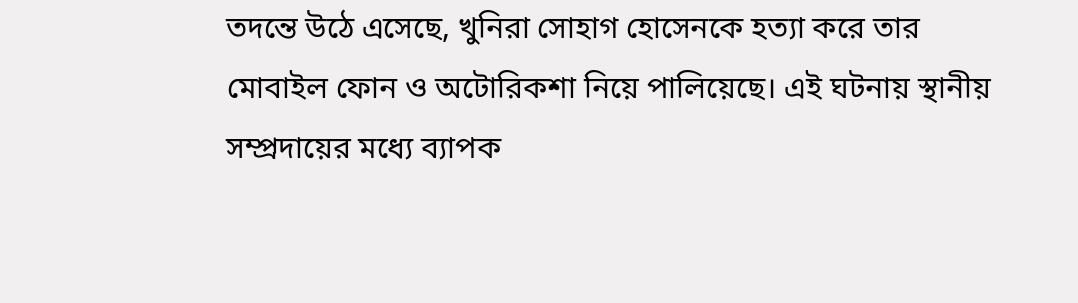তদন্তে উঠে এসেছে, খুনিরা সোহাগ হোসেনকে হত্যা করে তার মোবাইল ফোন ও অটোরিকশা নিয়ে পালিয়েছে। এই ঘটনায় স্থানীয় সম্প্রদায়ের মধ্যে ব্যাপক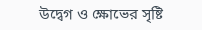উদ্বেগ ও ক্ষোভের সৃষ্টি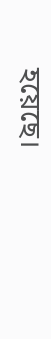হয়েছে।